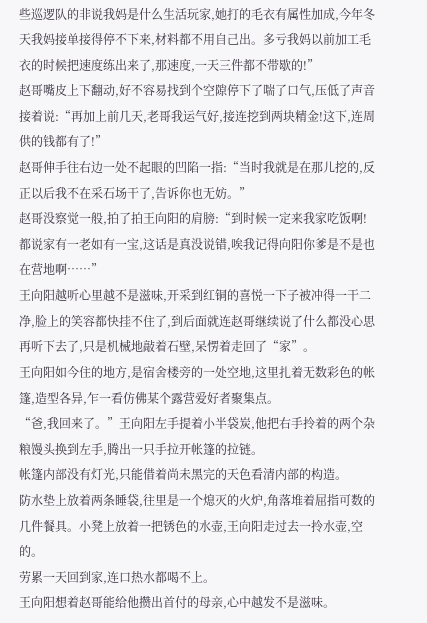些巡逻队的非说我妈是什么生活玩家,她打的毛衣有属性加成,今年冬天我妈接单接得停不下来,材料都不用自己出。多亏我妈以前加工毛衣的时候把速度练出来了,那速度,一天三件都不带歇的!”
赵哥嘴皮上下翻动,好不容易找到个空隙停下了喘了口气,压低了声音接着说:“再加上前几天,老哥我运气好,接连挖到两块精金!这下,连周供的钱都有了!”
赵哥伸手往右边一处不起眼的凹陷一指:“当时我就是在那儿挖的,反正以后我不在采石场干了,告诉你也无妨。”
赵哥没察觉一般,拍了拍王向阳的肩膀:“到时候一定来我家吃饭啊!都说家有一老如有一宝,这话是真没说错,唉我记得向阳你爹是不是也在营地啊……”
王向阳越听心里越不是滋味,开采到红铜的喜悦一下子被冲得一干二净,脸上的笑容都快挂不住了,到后面就连赵哥继续说了什么都没心思再听下去了,只是机械地敲着石壁,呆愣着走回了“家”。
王向阳如今住的地方,是宿舍楼旁的一处空地,这里扎着无数彩色的帐篷,造型各异,乍一看仿佛某个露营爱好者聚集点。
“爸,我回来了。”王向阳左手提着小半袋炭,他把右手拎着的两个杂粮馒头换到左手,腾出一只手拉开帐篷的拉链。
帐篷内部没有灯光,只能借着尚未黑完的天色看清内部的构造。
防水垫上放着两条睡袋,往里是一个熄灭的火炉,角落堆着屈指可数的几件餐具。小凳上放着一把锈色的水壶,王向阳走过去一拎水壶,空的。
劳累一天回到家,连口热水都喝不上。
王向阳想着赵哥能给他攒出首付的母亲,心中越发不是滋味。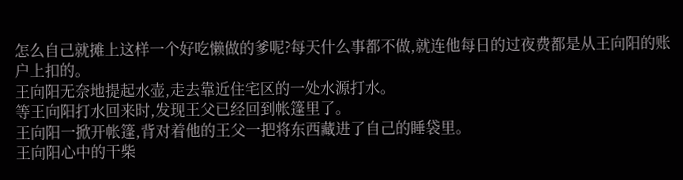怎么自己就摊上这样一个好吃懒做的爹呢?每天什么事都不做,就连他每日的过夜费都是从王向阳的账户上扣的。
王向阳无奈地提起水壶,走去靠近住宅区的一处水源打水。
等王向阳打水回来时,发现王父已经回到帐篷里了。
王向阳一掀开帐篷,背对着他的王父一把将东西藏进了自己的睡袋里。
王向阳心中的干柴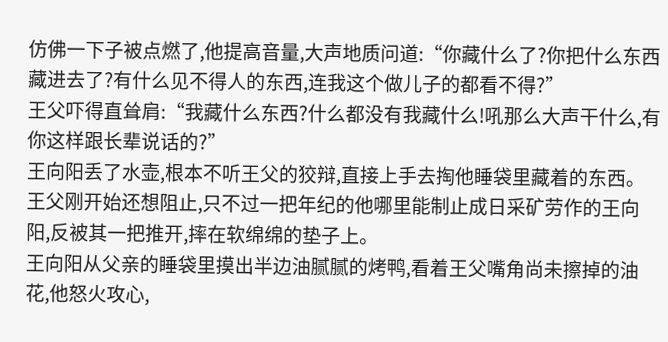仿佛一下子被点燃了,他提高音量,大声地质问道:“你藏什么了?你把什么东西藏进去了?有什么见不得人的东西,连我这个做儿子的都看不得?”
王父吓得直耸肩:“我藏什么东西?什么都没有我藏什么!吼那么大声干什么,有你这样跟长辈说话的?”
王向阳丢了水壶,根本不听王父的狡辩,直接上手去掏他睡袋里藏着的东西。
王父刚开始还想阻止,只不过一把年纪的他哪里能制止成日采矿劳作的王向阳,反被其一把推开,摔在软绵绵的垫子上。
王向阳从父亲的睡袋里摸出半边油腻腻的烤鸭,看着王父嘴角尚未擦掉的油花,他怒火攻心,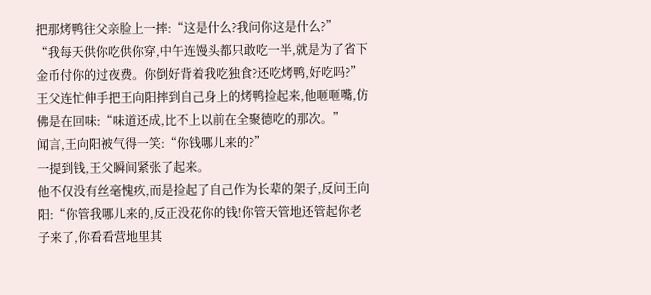把那烤鸭往父亲脸上一摔:“这是什么?我问你这是什么?”
“我每天供你吃供你穿,中午连馒头都只敢吃一半,就是为了省下金币付你的过夜费。你倒好背着我吃独食?还吃烤鸭,好吃吗?”
王父连忙伸手把王向阳摔到自己身上的烤鸭捡起来,他咂咂嘴,仿佛是在回味:“味道还成,比不上以前在全聚德吃的那次。”
闻言,王向阳被气得一笑:“你钱哪儿来的?”
一提到钱,王父瞬间紧张了起来。
他不仅没有丝毫愧疚,而是捡起了自己作为长辈的架子,反问王向阳:“你管我哪儿来的,反正没花你的钱!你管天管地还管起你老子来了,你看看营地里其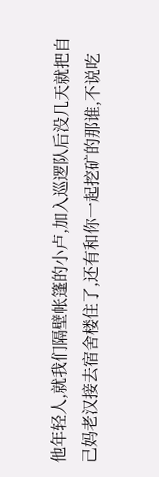他年轻人,就我们隔壁帐篷的小卢,加入巡逻队后没几天就把自己妈老汉接去宿舍楼住了,还有和你一起挖矿的那谁,不说吃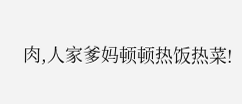肉,人家爹妈顿顿热饭热菜!